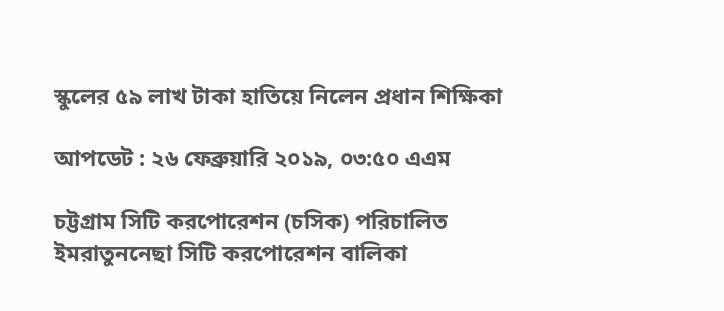স্কুলের ৫৯ লাখ টাকা হাতিয়ে নিলেন প্রধান শিক্ষিকা

আপডেট : ২৬ ফেব্রুয়ারি ২০১৯, ০৩:৫০ এএম

চট্টগ্রাম সিটি করপোরেশন (চসিক) পরিচালিত ইমরাতুননেছা সিটি করপোরেশন বালিকা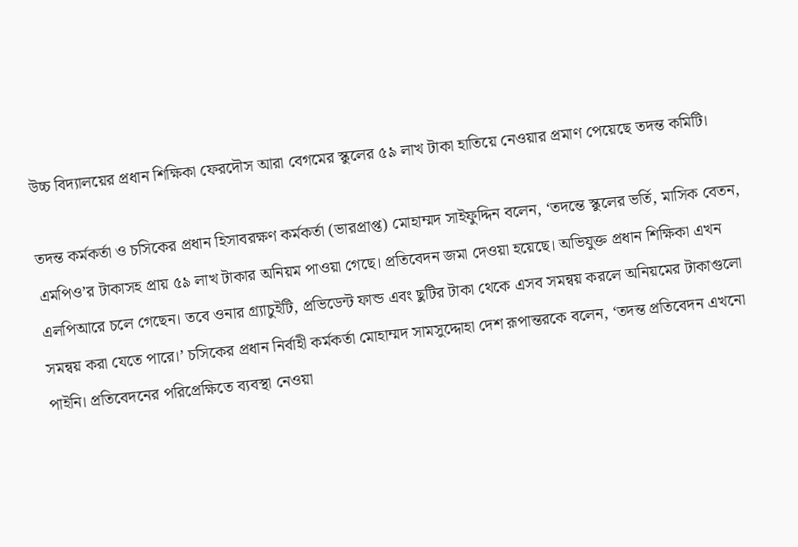উচ্চ বিদ্যালয়ের প্রধান শিক্ষিকা ফেরদৌস আরা বেগমের স্কুলের ৫৯ লাখ টাকা হাতিয়ে নেওয়ার প্রমাণ পেয়েছে তদন্ত কমিটি।

তদন্ত কর্মকর্তা ও চসিকের প্রধান হিসাবরক্ষণ কর্মকর্তা (ভারপ্রাপ্ত) মোহাম্মদ সাইফুদ্দিন বলেন, ‘তদন্তে স্কুলের ভর্তি, মাসিক বেতন, এমপিও’র টাকাসহ প্রায় ৫৯ লাখ টাকার অনিয়ম পাওয়া গেছে। প্রতিবেদন জমা দেওয়া হয়েছে। অভিযুক্ত প্রধান শিক্ষিকা এখন এলপিআরে চলে গেছেন। তবে ওনার গ্র্যাচুইটি, প্রভিডেন্ট ফান্ড এবং ছুটির টাকা থেকে এসব সমন্বয় করলে অনিয়মের টাকাগুলো সমন্বয় করা যেতে পারে।’ চসিকের প্রধান নির্বাহী কর্মকর্তা মোহাম্মদ সামসুদ্দোহা দেশ রূপান্তরকে বলেন, ‘তদন্ত প্রতিবেদন এখনো পাইনি। প্রতিবেদনের পরিপ্রেক্ষিতে ব্যবস্থা নেওয়া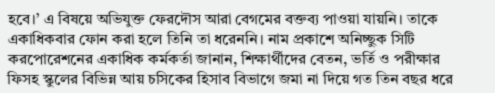হবে।’ এ বিষয়ে অভিযুক্ত ফেরদৌস আরা বেগমের বক্তব্য পাওয়া যায়নি। তাকে একাধিকবার ফোন করা হলে তিনি তা ধরেননি। নাম প্রকাশে অনিচ্ছুক সিটি করপোরেশনের একাধিক কর্মকর্তা জানান, শিক্ষার্থীদের বেতন, ভর্তি ও পরীক্ষার ফিসহ স্কুলের বিভিন্ন আয় চসিকের হিসাব বিভাগে জমা না দিয়ে গত তিন বছর ধরে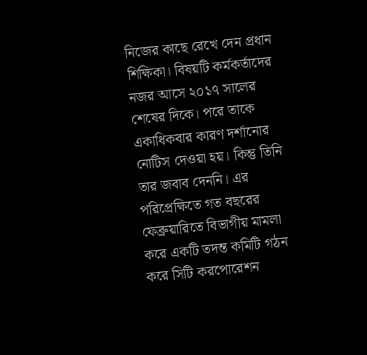নিজের কাছে রেখে দেন প্রধান শিক্ষিকা। বিষয়টি কর্মকর্তাদের নজর আসে ২০১৭ সালের শেষের দিকে। পরে তাকে একাধিকবার কারণ দর্শানোর নোটিস দেওয়া হয়। কিন্তু তিনি তার জবাব দেননি। এর পরিপ্রেক্ষিতে গত বছরের ফেব্রুয়ারিতে বিভাগীয় মামলা করে একটি তদন্ত কমিটি গঠন করে সিটি করপোরেশন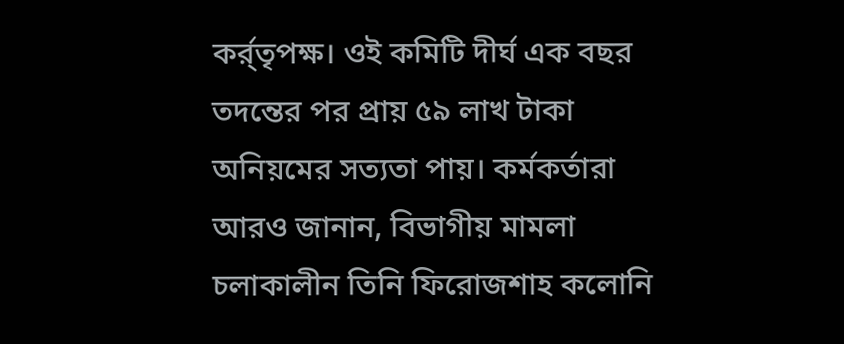কর্র্তৃপক্ষ। ওই কমিটি দীর্ঘ এক বছর তদন্তের পর প্রায় ৫৯ লাখ টাকা অনিয়মের সত্যতা পায়। কর্মকর্তারা আরও জানান, বিভাগীয় মামলা চলাকালীন তিনি ফিরোজশাহ কলোনি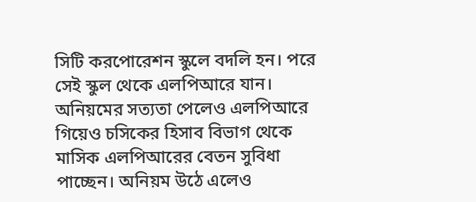সিটি করপোরেশন স্কুলে বদলি হন। পরে সেই স্কুল থেকে এলপিআরে যান। অনিয়মের সত্যতা পেলেও এলপিআরে গিয়েও চসিকের হিসাব বিভাগ থেকে মাসিক এলপিআরের বেতন সুবিধা পাচ্ছেন। অনিয়ম উঠে এলেও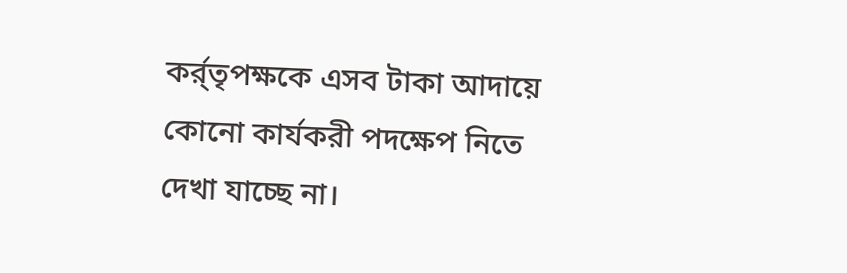কর্র্তৃপক্ষকে এসব টাকা আদায়ে কোনো কার্যকরী পদক্ষেপ নিতে দেখা যাচ্ছে না।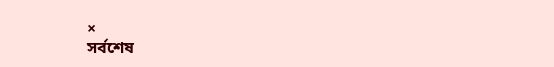×
সর্বশেষ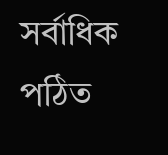সর্বাধিক পঠিত